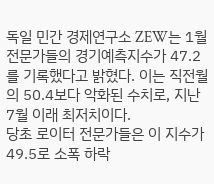독일 민간 경제연구소 ZEW는 1월 전문가들의 경기예측지수가 47.2를 기록했다고 밝혔다. 이는 직전월의 50.4보다 악화된 수치로, 지난 7월 이래 최저치이다.
당초 로이터 전문가들은 이 지수가 49.5로 소폭 하락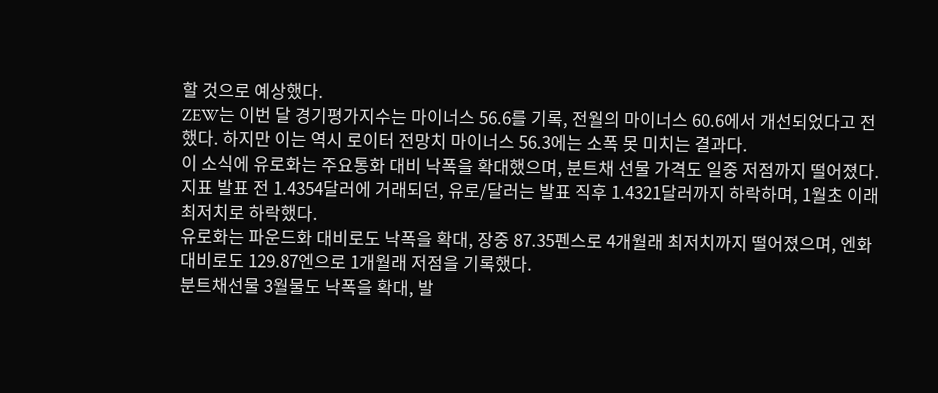할 것으로 예상했다.
ZEW는 이번 달 경기평가지수는 마이너스 56.6를 기록, 전월의 마이너스 60.6에서 개선되었다고 전했다. 하지만 이는 역시 로이터 전망치 마이너스 56.3에는 소폭 못 미치는 결과다.
이 소식에 유로화는 주요통화 대비 낙폭을 확대했으며, 분트채 선물 가격도 일중 저점까지 떨어졌다.
지표 발표 전 1.4354달러에 거래되던, 유로/달러는 발표 직후 1.4321달러까지 하락하며, 1월초 이래 최저치로 하락했다.
유로화는 파운드화 대비로도 낙폭을 확대, 장중 87.35펜스로 4개월래 최저치까지 떨어졌으며, 엔화 대비로도 129.87엔으로 1개월래 저점을 기록했다.
분트채선물 3월물도 낙폭을 확대, 발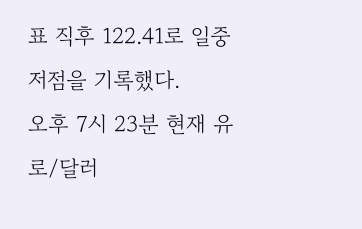표 직후 122.41로 일중 저점을 기록했다.
오후 7시 23분 현재 유로/달러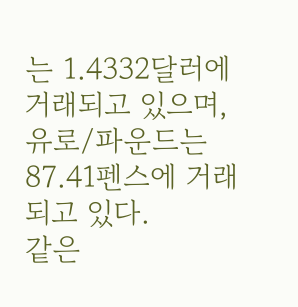는 1.4332달러에 거래되고 있으며, 유로/파운드는 87.41펜스에 거래되고 있다.
같은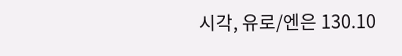시각, 유로/엔은 130.10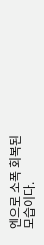엔으로 소폭 회복된 모습이다.